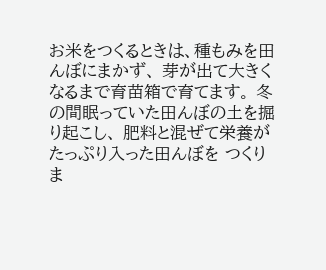お米をつくるときは、種もみを田んぼにまかず、 芽が出て大きくなるまで育苗箱で育てます。 冬の間眠っていた田んぼの土を掘り起こし、 肥料と混ぜて栄養がたっぷり入った田んぼを つくりま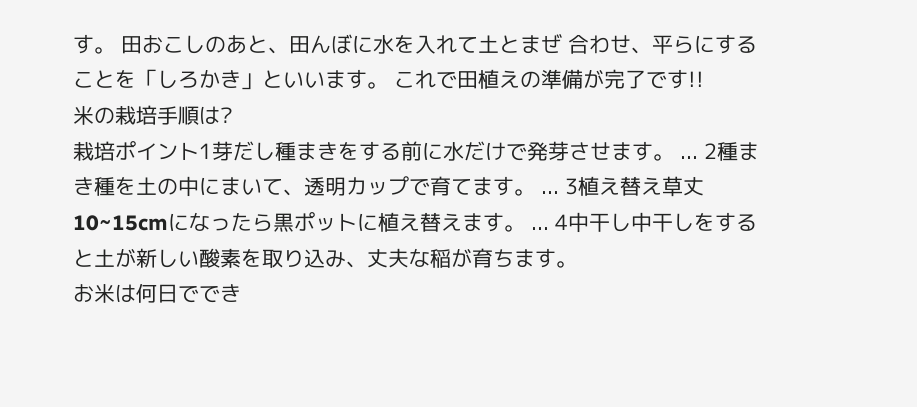す。 田おこしのあと、田んぼに水を入れて土とまぜ 合わせ、平らにすることを「しろかき」といいます。 これで田植えの準備が完了です!!
米の栽培手順は?
栽培ポイント1芽だし種まきをする前に水だけで発芽させます。 ... 2種まき種を土の中にまいて、透明カップで育てます。 ... 3植え替え草丈10~15cmになったら黒ポットに植え替えます。 ... 4中干し中干しをすると土が新しい酸素を取り込み、丈夫な稲が育ちます。
お米は何日ででき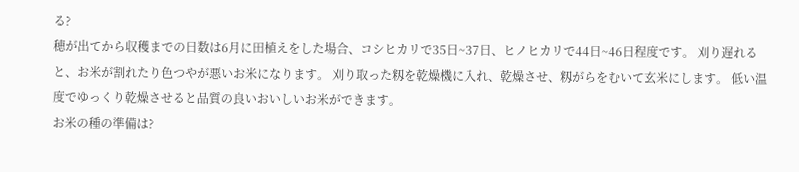る?
穂が出てから収穫までの日数は6月に田植えをした場合、コシヒカリで35日~37日、ヒノヒカリで44日~46日程度です。 刈り遅れると、お米が割れたり色つやが悪いお米になります。 刈り取った籾を乾燥機に入れ、乾燥させ、籾がらをむいて玄米にします。 低い温度でゆっくり乾燥させると品質の良いおいしいお米ができます。
お米の種の準備は?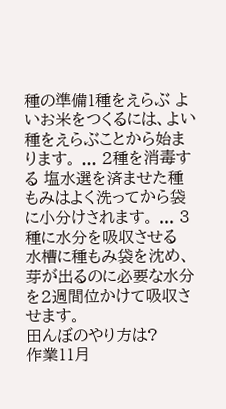種の準備1種をえらぶ よいお米をつくるには、よい種をえらぶことから始まります。 ... 2種を消毒する 塩水選を済ませた種もみはよく洗ってから袋に小分けされます。 ... 3種に水分を吸収させる 水槽に種もみ袋を沈め、芽が出るのに必要な水分を2週間位かけて吸収させます。
田んぼのやり方は?
作業11月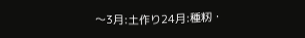〜3月:土作り24月:種籾・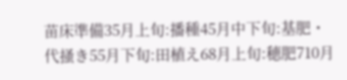苗床準備35月上旬:播種45月中下旬:基肥・代掻き55月下旬:田植え68月上旬:穂肥710月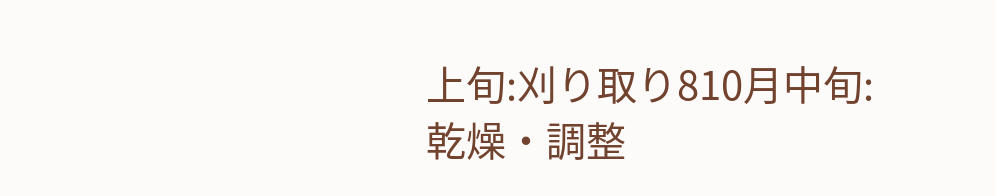上旬:刈り取り810月中旬:乾燥・調整